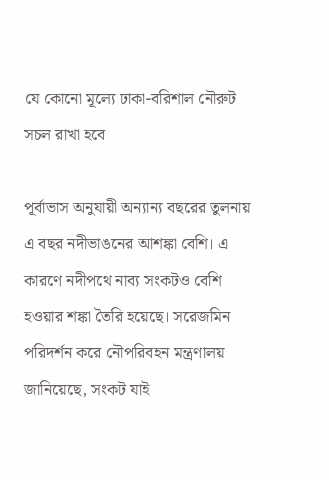যে কোনো মূল্যে ঢাকা-বরিশাল নৌরুট সচল রাখা হবে

পূর্বাভাস অনুযায়ী অন্যান্য বছরের তুলনায় এ বছর নদীভাঙনের আশঙ্কা বেশি। এ কারণে নদীপথে নাব্য সংকটও বেশি হওয়ার শঙ্কা তৈরি হয়েছে। সরেজমিন পরিদর্শন করে নৌপরিবহন মন্ত্রণালয় জানিয়েছে, সংকট যাই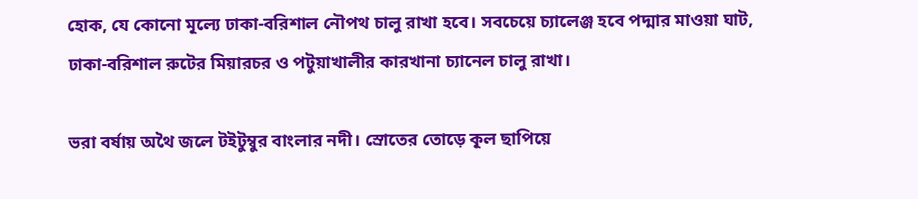হোক, যে কোনো মূল্যে ঢাকা-বরিশাল নৌপথ চালু রাখা হবে। সবচেয়ে চ্যালেঞ্জ হবে পদ্মার মাওয়া ঘাট, ঢাকা-বরিশাল রুটের মিয়ারচর ও পটুয়াখালীর কারখানা চ্যানেল চালু রাখা।

ভরা বর্ষায় অথৈ জলে টইটুম্বুর বাংলার নদী। স্রোতের তোড়ে কূল ছাপিয়ে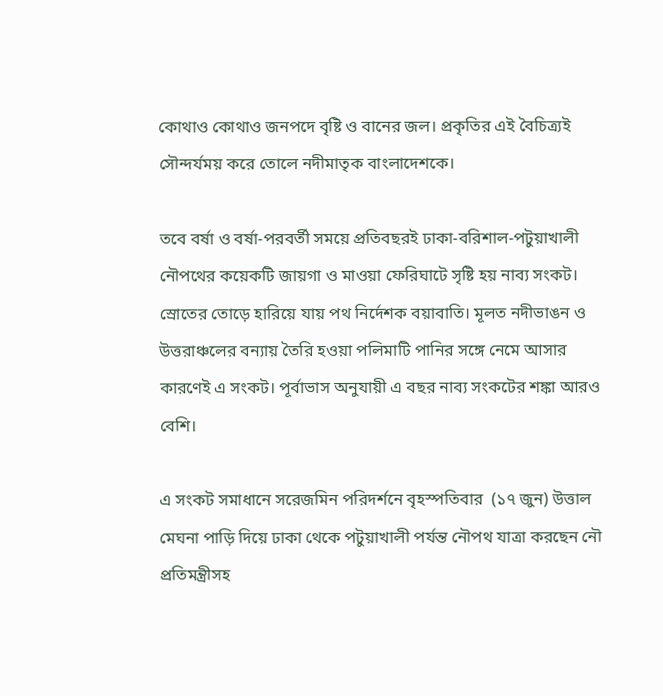কোথাও কোথাও জনপদে বৃষ্টি ও বানের জল। প্রকৃতির এই বৈচিত্র্যই সৌন্দর্যময় করে তোলে নদীমাতৃক বাংলাদেশকে।

তবে বর্ষা ও বর্ষা-পরবর্তী সময়ে প্রতিবছরই ঢাকা-বরিশাল-পটুয়াখালী নৌপথের কয়েকটি জায়গা ও মাওয়া ফেরিঘাটে সৃষ্টি হয় নাব্য সংকট। স্রোতের তোড়ে হারিয়ে যায় পথ নির্দেশক বয়াবাতি। মূলত নদীভাঙন ও উত্তরাঞ্চলের বন্যায় তৈরি হওয়া পলিমাটি পানির সঙ্গে নেমে আসার কারণেই এ সংকট। পূর্বাভাস অনুযায়ী এ বছর নাব্য সংকটের শঙ্কা আরও বেশি।

এ সংকট সমাধানে সরেজমিন পরিদর্শনে বৃহস্পতিবার  (১৭ জুন) উত্তাল মেঘনা পাড়ি দিয়ে ঢাকা থেকে পটুয়াখালী পর্যন্ত নৌপথ যাত্রা করছেন নৌ প্রতিমন্ত্রীসহ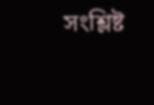সংশ্লিষ্ট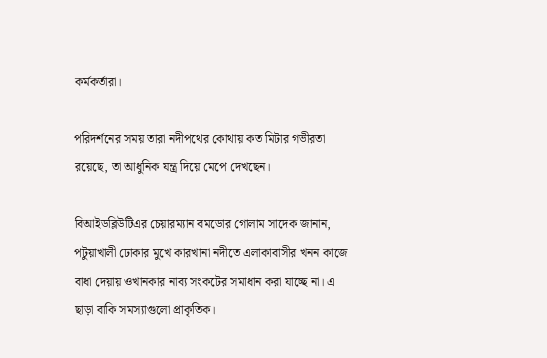কর্মকর্তারা।

পরিদর্শনের সময় তারা নদীপথের কোথায় কত মিটার গভীরতা রয়েছে, তা আধুনিক যন্ত্র দিয়ে মেপে দেখছেন।

বিআইডব্লিউটিএর চেয়ারম্যান বমডোর গোলাম সাদেক জানান, পটুয়াখালী ঢোকার মুখে কারখানা নদীতে এলাকাবাসীর খনন কাজে বাধা দেয়ায় ওখানকার নাব্য সংকটের সমাধান করা যাচ্ছে না। এ ছাড়া বাকি সমস্যাগুলো প্রাকৃতিক।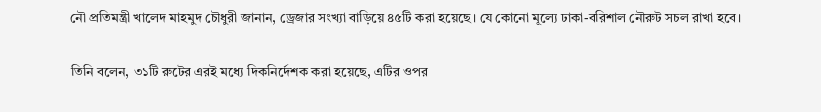নৌ প্রতিমন্ত্রী খালেদ মাহমুদ চৌধুরী জানান, ড্রেজার সংখ্যা বাড়িয়ে ৪৫টি করা হয়েছে। যে কোনো মূল্যে ঢাকা-বরিশাল নৌরুট সচল রাখা হবে।

তিনি বলেন, ৩১টি রুটের এরই মধ্যে দিকনির্দেশক করা হয়েছে, এটির ওপর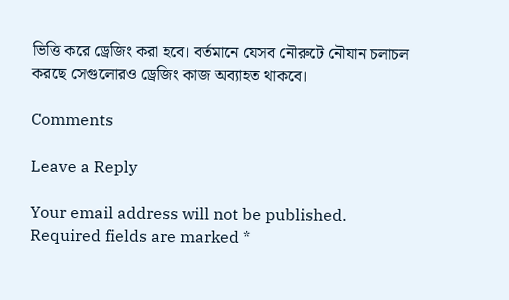ভিত্তি করে ড্রেজিং করা হবে। বর্তমানে যেসব নৌরুটে নৌযান চলাচল করছে সেগুলোরও ড্রেজিং কাজ অব্যাহত থাকবে।

Comments

Leave a Reply

Your email address will not be published. Required fields are marked *